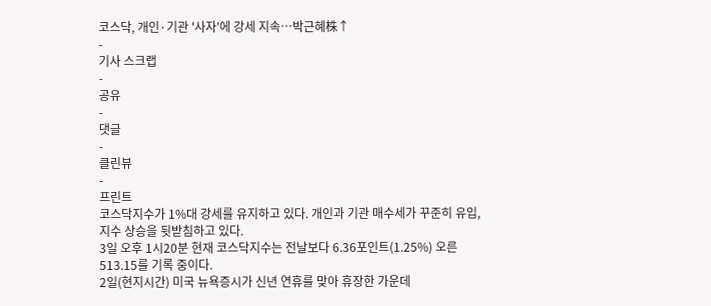코스닥, 개인·기관 '사자'에 강세 지속…박근혜株↑
-
기사 스크랩
-
공유
-
댓글
-
클린뷰
-
프린트
코스닥지수가 1%대 강세를 유지하고 있다. 개인과 기관 매수세가 꾸준히 유입, 지수 상승을 뒷받침하고 있다.
3일 오후 1시20분 현재 코스닥지수는 전날보다 6.36포인트(1.25%) 오른 513.15를 기록 중이다.
2일(현지시간) 미국 뉴욕증시가 신년 연휴를 맞아 휴장한 가운데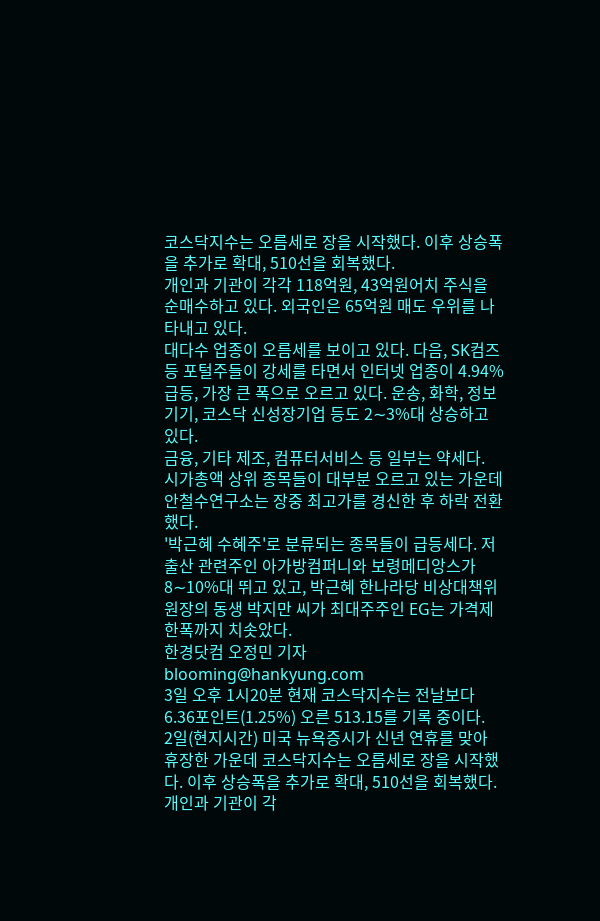코스닥지수는 오름세로 장을 시작했다. 이후 상승폭을 추가로 확대, 510선을 회복했다.
개인과 기관이 각각 118억원, 43억원어치 주식을 순매수하고 있다. 외국인은 65억원 매도 우위를 나타내고 있다.
대다수 업종이 오름세를 보이고 있다. 다음, SK컴즈 등 포털주들이 강세를 타면서 인터넷 업종이 4.94% 급등, 가장 큰 폭으로 오르고 있다. 운송, 화학, 정보기기, 코스닥 신성장기업 등도 2∼3%대 상승하고 있다.
금융, 기타 제조, 컴퓨터서비스 등 일부는 약세다.
시가총액 상위 종목들이 대부분 오르고 있는 가운데 안철수연구소는 장중 최고가를 경신한 후 하락 전환했다.
'박근혜 수혜주'로 분류되는 종목들이 급등세다. 저출산 관련주인 아가방컴퍼니와 보령메디앙스가 8∼10%대 뛰고 있고, 박근혜 한나라당 비상대책위원장의 동생 박지만 씨가 최대주주인 EG는 가격제한폭까지 치솟았다.
한경닷컴 오정민 기자 blooming@hankyung.com
3일 오후 1시20분 현재 코스닥지수는 전날보다 6.36포인트(1.25%) 오른 513.15를 기록 중이다.
2일(현지시간) 미국 뉴욕증시가 신년 연휴를 맞아 휴장한 가운데 코스닥지수는 오름세로 장을 시작했다. 이후 상승폭을 추가로 확대, 510선을 회복했다.
개인과 기관이 각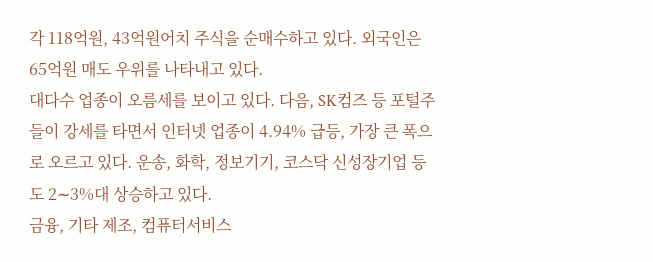각 118억원, 43억원어치 주식을 순매수하고 있다. 외국인은 65억원 매도 우위를 나타내고 있다.
대다수 업종이 오름세를 보이고 있다. 다음, SK컴즈 등 포털주들이 강세를 타면서 인터넷 업종이 4.94% 급등, 가장 큰 폭으로 오르고 있다. 운송, 화학, 정보기기, 코스닥 신성장기업 등도 2∼3%대 상승하고 있다.
금융, 기타 제조, 컴퓨터서비스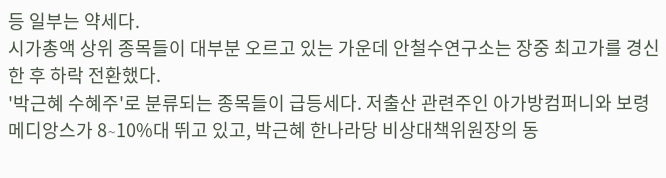등 일부는 약세다.
시가총액 상위 종목들이 대부분 오르고 있는 가운데 안철수연구소는 장중 최고가를 경신한 후 하락 전환했다.
'박근혜 수혜주'로 분류되는 종목들이 급등세다. 저출산 관련주인 아가방컴퍼니와 보령메디앙스가 8∼10%대 뛰고 있고, 박근혜 한나라당 비상대책위원장의 동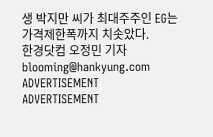생 박지만 씨가 최대주주인 EG는 가격제한폭까지 치솟았다.
한경닷컴 오정민 기자 blooming@hankyung.com
ADVERTISEMENT
ADVERTISEMENT